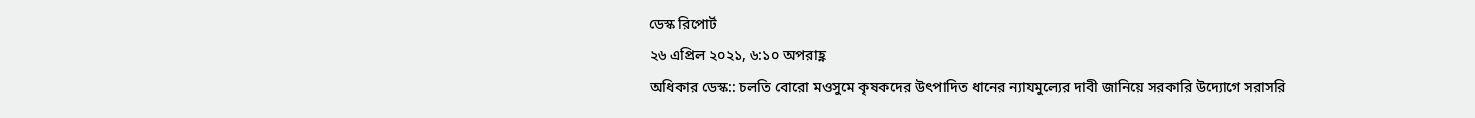ডেস্ক রিপোর্ট
২৬ এপ্রিল ২০২১, ৬:১০ অপরাহ্ণ
অধিকার ডেস্ক:: চলতি বোরো মওসুমে কৃষকদের উৎপাদিত ধানের ন্যাযমুল্যের দাবী জানিয়ে সরকারি উদ্যোগে সরাসরি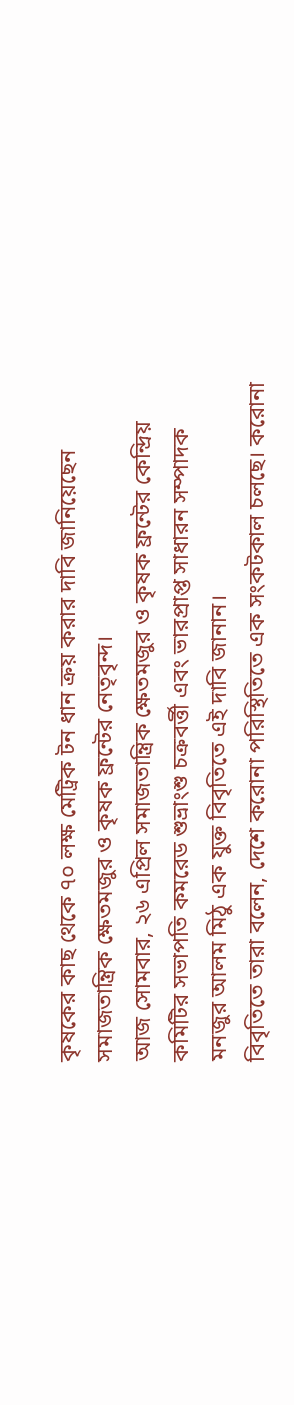কৃষকের কাছ থেকে ৭০ লক্ষ মেট্রিক টন ধান ক্রয় করার দাবি জানিয়েছেন সমাজতান্ত্রিক ক্ষেতমজুর ও কৃষক ফ্রন্টের নেতৃবৃন্দ।
আজ সোমবার, ২৬ এপ্রিল সমাজতান্ত্রিক ক্ষেতমজুর ও কৃষক ফ্রন্টের কেন্দ্রিয় কমিটির সভাপতি কমরেড শুভ্রাংশু চক্রবর্ত্তী এবং ভারপ্রাপ্ত সাধারন সম্পাদক মনজুর আলম মিঠু এক যুক্ত বিবৃতিতে এই দাবি জানান।
বিবৃতিতে তারা বলেন, দেশে করোনা পরিস্থিতিতে এক সংকটকাল চলছে। করোনা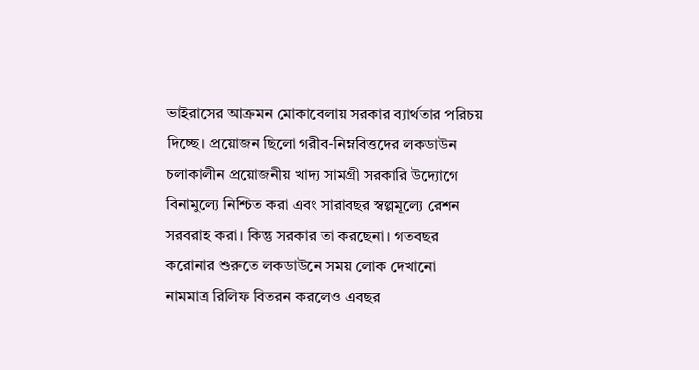ভাইরাসের আক্রমন মোকাবেলায় সরকার ব্যার্থতার পরিচয় দিচ্ছে। প্রয়োজন ছিলো গরীব-নিম্নবিত্তদের লকডাউন চলাকালীন প্রয়োজনীয় খাদ্য সামগ্রী সরকারি উদ্যোগে বিনামুল্যে নিশ্চিত করা এবং সারাবছর স্বল্পমূল্যে রেশন সরবরাহ করা। কিন্তু সরকার তা করছেনা। গতবছর করোনার শুরুতে লকডাউনে সময় লোক দেখানো নামমাত্র রিলিফ বিতরন করলেও এবছর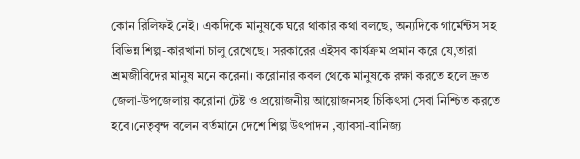কোন রিলিফই নেই। একদিকে মানুষকে ঘরে থাকার কথা বলছে, অন্যদিকে গার্মেন্টস সহ বিভিন্ন শিল্প-কারখানা চালু রেখেছে। সরকারের এইসব কার্যক্রম প্রমান করে যে,তারা শ্রমজীবিদের মানুষ মনে করেনা। করোনার কবল থেকে মানুষকে রক্ষা করতে হলে দ্রুত জেলা-উপজেলায় করোনা টেষ্ট ও প্রয়োজনীয় আয়োজনসহ চিকিৎসা সেবা নিশ্চিত করতে হবে।নেতৃবৃন্দ বলেন বর্তমানে দেশে শিল্প উৎপাদন ,ব্যাবসা-বানিজ্য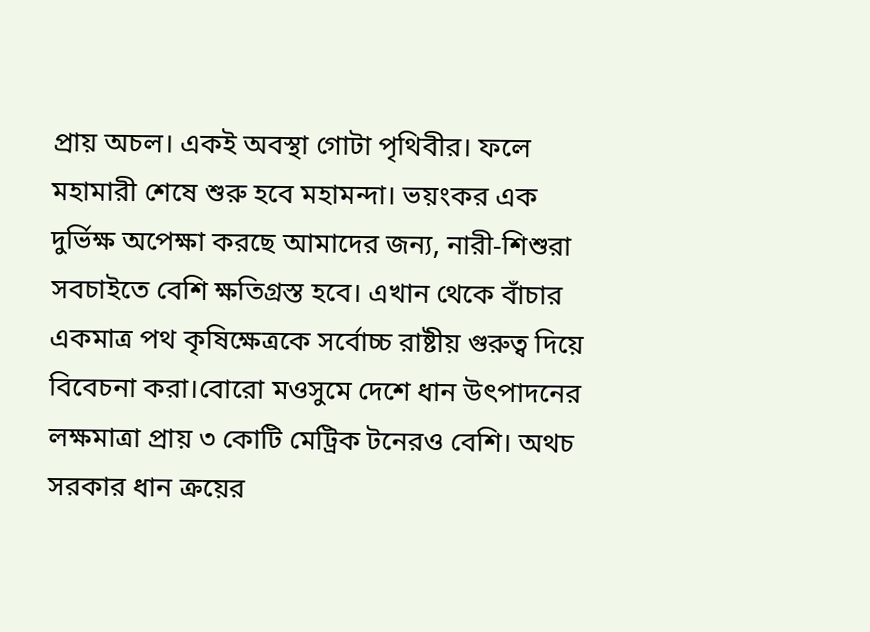প্রায় অচল। একই অবস্থা গোটা পৃথিবীর। ফলে মহামারী শেষে শুরু হবে মহামন্দা। ভয়ংকর এক দুর্ভিক্ষ অপেক্ষা করছে আমাদের জন্য, নারী-শিশুরা সবচাইতে বেশি ক্ষতিগ্রস্ত হবে। এখান থেকে বাঁচার একমাত্র পথ কৃষিক্ষেত্রকে সর্বোচ্চ রাষ্টীয় গুরুত্ব দিয়ে বিবেচনা করা।বোরো মওসুমে দেশে ধান উৎপাদনের লক্ষমাত্রা প্রায় ৩ কোটি মেট্রিক টনেরও বেশি। অথচ সরকার ধান ক্রয়ের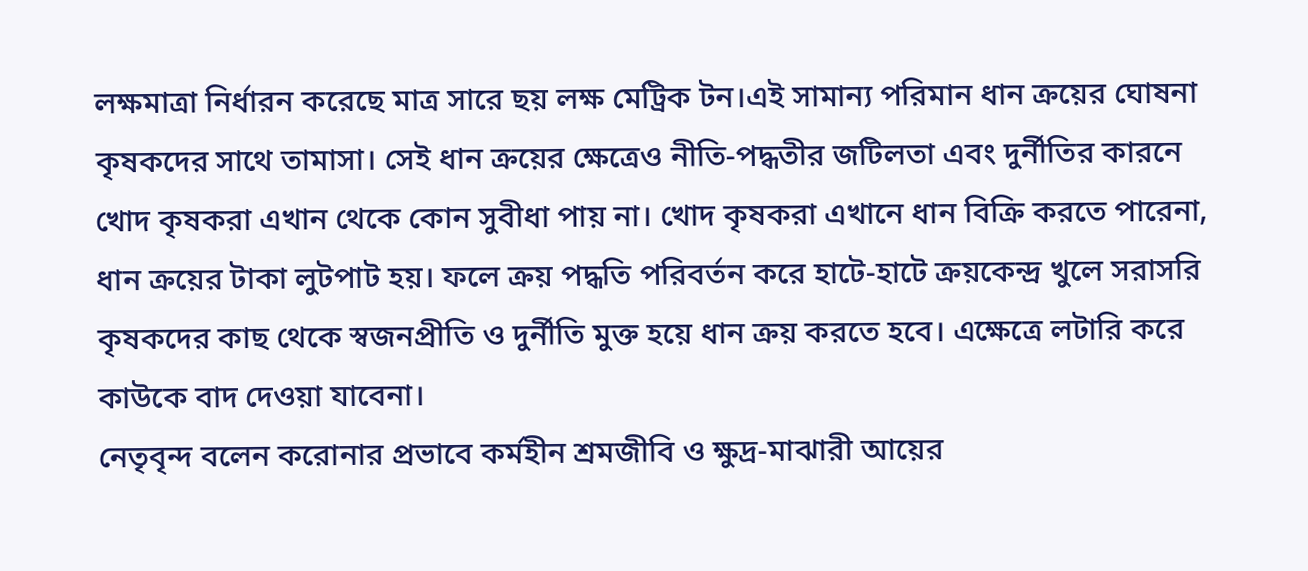লক্ষমাত্রা নির্ধারন করেছে মাত্র সারে ছয় লক্ষ মেট্রিক টন।এই সামান্য পরিমান ধান ক্রয়ের ঘোষনা কৃষকদের সাথে তামাসা। সেই ধান ক্রয়ের ক্ষেত্রেও নীতি-পদ্ধতীর জটিলতা এবং দুর্নীতির কারনে খোদ কৃষকরা এখান থেকে কোন সুবীধা পায় না। খোদ কৃষকরা এখানে ধান বিক্রি করতে পারেনা, ধান ক্রয়ের টাকা লুটপাট হয়। ফলে ক্রয় পদ্ধতি পরিবর্তন করে হাটে-হাটে ক্রয়কেন্দ্র খুলে সরাসরি কৃষকদের কাছ থেকে স্বজনপ্রীতি ও দুর্নীতি মুক্ত হয়ে ধান ক্রয় করতে হবে। এক্ষেত্রে লটারি করে কাউকে বাদ দেওয়া যাবেনা।
নেতৃবৃন্দ বলেন করোনার প্রভাবে কর্মহীন শ্রমজীবি ও ক্ষুদ্র-মাঝারী আয়ের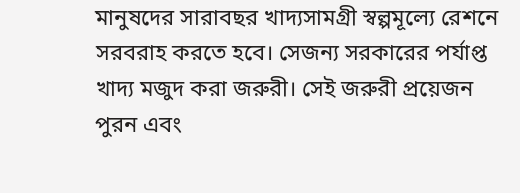মানুষদের সারাবছর খাদ্যসামগ্রী স্বল্পমূল্যে রেশনে সরবরাহ করতে হবে। সেজন্য সরকারের পর্যাপ্ত খাদ্য মজুদ করা জরুরী। সেই জরুরী প্রয়েজন পুরন এবং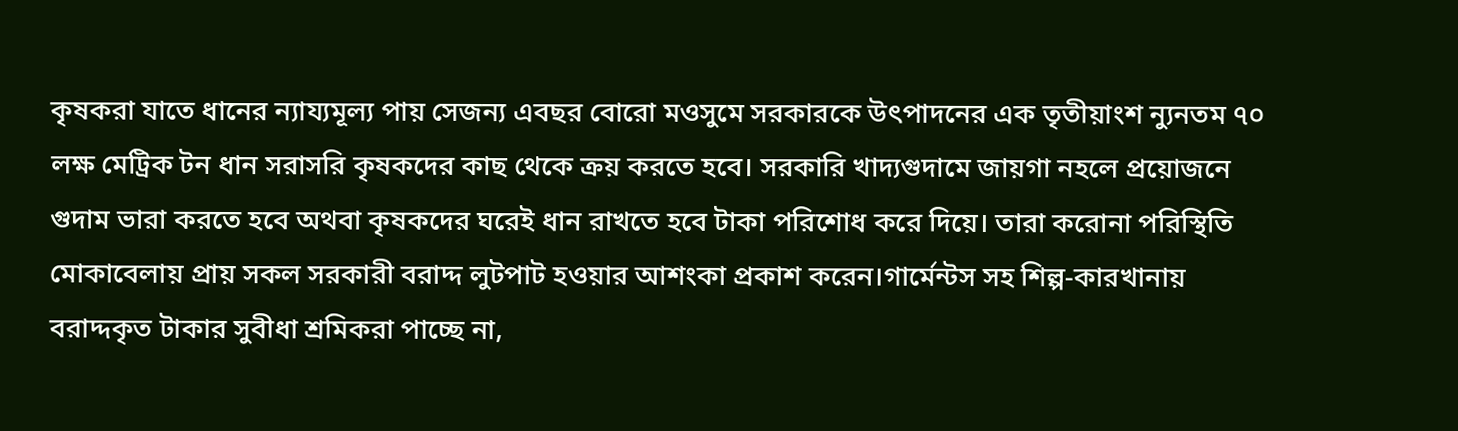কৃষকরা যাতে ধানের ন্যায্যমূল্য পায় সেজন্য এবছর বোরো মওসুমে সরকারকে উৎপাদনের এক তৃতীয়াংশ ন্যুনতম ৭০ লক্ষ মেট্রিক টন ধান সরাসরি কৃষকদের কাছ থেকে ক্রয় করতে হবে। সরকারি খাদ্যগুদামে জায়গা নহলে প্রয়োজনে গুদাম ভারা করতে হবে অথবা কৃষকদের ঘরেই ধান রাখতে হবে টাকা পরিশোধ করে দিয়ে। তারা করোনা পরিস্থিতি মোকাবেলায় প্রায় সকল সরকারী বরাদ্দ লুটপাট হওয়ার আশংকা প্রকাশ করেন।গার্মেন্টস সহ শিল্প-কারখানায় বরাদ্দকৃত টাকার সুবীধা শ্রমিকরা পাচ্ছে না,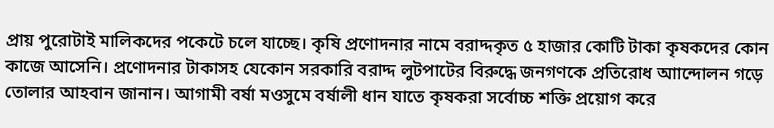প্রায় পুরোটাই মালিকদের পকেটে চলে যাচ্ছে। কৃষি প্রণোদনার নামে বরাদ্দকৃত ৫ হাজার কোটি টাকা কৃষকদের কোন কাজে আসেনি। প্রণোদনার টাকাসহ যেকোন সরকারি বরাদ্দ লুটপাটের বিরুদ্ধে জনগণকে প্রতিরোধ আান্দোলন গড়ে তোলার আহবান জানান। আগামী বর্ষা মওসুমে বর্ষালী ধান যাতে কৃষকরা সর্বোচ্চ শক্তি প্রয়োগ করে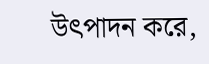উৎপাদন করে,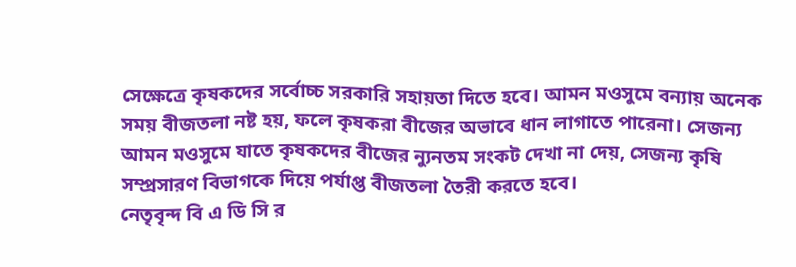সেক্ষেত্রে কৃষকদের সর্বোচ্চ সরকারি সহায়তা দিতে হবে। আমন মওসুমে বন্যায় অনেক সময় বীজতলা নষ্ট হয়, ফলে কৃষকরা বীজের অভাবে ধান লাগাতে পারেনা। সেজন্য আমন মওসুমে যাতে কৃষকদের বীজের ন্যুনতম সংকট দেখা না দেয়, সেজন্য কৃষি সম্প্রসারণ বিভাগকে দিয়ে পর্যাপ্ত বীজতলা তৈরী করতে হবে।
নেতৃবৃন্দ বি এ ডি সি র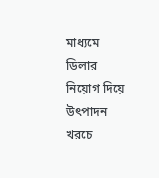মাধ্যমে ডিলার নিয়োগ দিয়ে উৎপাদন খরচে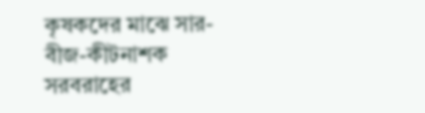কৃষকদের মাঝে সার-বীজ-কীটনাশক সরবরাহের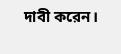দাবী করেন।